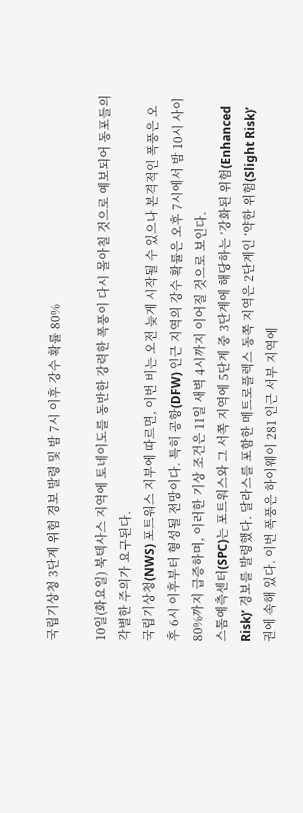국립기상청 3단계 위험 경보 발령 및 밤 7시 이후 강수 확률 80%

10일(화요일) 북텍사스 지역에 토네이도를 동반한 강력한 폭풍이 다시 몰아칠 것으로 예보되어 동포들의 각별한 주의가 요구된다.
국립기상청(NWS) 포트워스 지부에 따르면, 이번 비는 오전 늦게 시작될 수 있으나 본격적인 폭풍은 오후 6시 이후부터 형성될 전망이다. 특히 공항(DFW) 인근 지역의 강수 확률은 오후 7시에서 밤 10시 사이 80%까지 급증하며, 이러한 기상 조건은 11일 새벽 4시까지 이어질 것으로 보인다.
스톰예측센터(SPC)는 포트워스와 그 서쪽 지역에 5단계 중 3단계에 해당하는 ‘강화된 위험(Enhanced Risk)’ 경보를 발령했다. 달라스를 포함한 메트로플렉스 동쪽 지역은 2단계인 ‘약한 위험(Slight Risk)’권에 속해 있다. 이번 폭풍은 하이웨이 281 인근 서부 지역에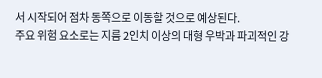서 시작되어 점차 동쪽으로 이동할 것으로 예상된다.
주요 위험 요소로는 지름 2인치 이상의 대형 우박과 파괴적인 강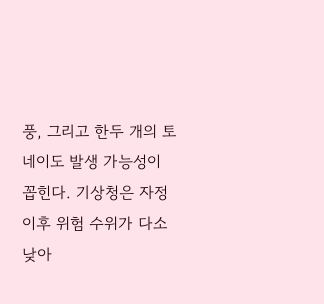풍, 그리고 한두 개의 토네이도 발생 가능성이 꼽힌다. 기상청은 자정 이후 위험 수위가 다소 낮아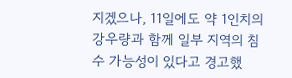지겠으나, 11일에도 약 1인치의 강우량과 함께 일부 지역의 침수 가능성이 있다고 경고했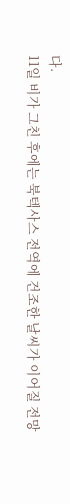다.
11일 비가 그친 후에는 북텍사스 전역에 건조한 날씨가 이어질 전망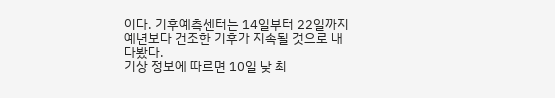이다. 기후예측센터는 14일부터 22일까지 예년보다 건조한 기후가 지속될 것으로 내다봤다.
기상 정보에 따르면 10일 낮 최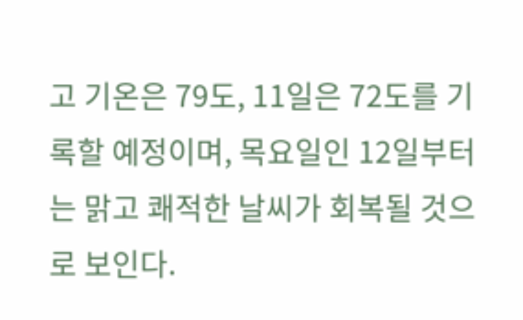고 기온은 79도, 11일은 72도를 기록할 예정이며, 목요일인 12일부터는 맑고 쾌적한 날씨가 회복될 것으로 보인다.